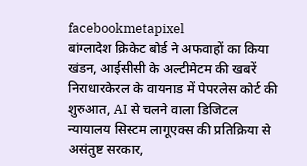facebookmetapixel
बांग्लादेश क्रिकेट बोर्ड ने अफवाहों का किया खंडन, आईसीसी के अल्टीमेटम की खबरें निराधारकेरल के वायनाड में पेपरलेस कोर्ट की शुरुआत, AI से चलने वाला डिजिटल न्यायालय सिस्टम लागूएक्स की प्रतिक्रिया से असंतुष्ट सरकार,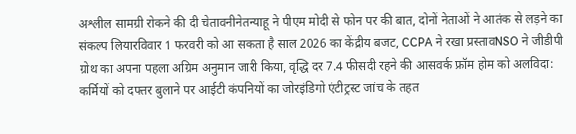अश्लील सामग्री रोकने की दी चेतावनीनेतन्याहू ने पीएम मोदी से फोन पर की बात, दोनों नेताओं ने आतंक से लड़ने का संकल्प लियारविवार 1 फरवरी को आ सकता है साल 2026 का केंद्रीय बजट, CCPA ने रखा प्रस्तावNSO ने जीडीपी ग्रोथ का अपना पहला अग्रिम अनुमान जारी किया, वृद्धि दर 7.4 फीसदी रहने की आसवर्क फ्रॉम होम को अलविदा: कर्मियों को दफ्तर बुलाने पर आईटी कंपनियों का जोरइंडिगो एंटीट्रस्ट जांच के तहत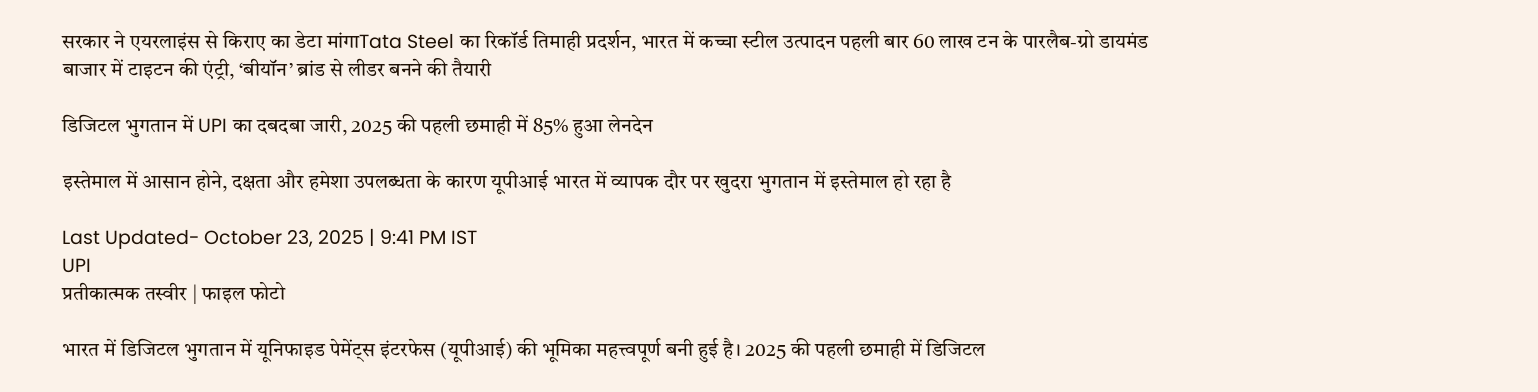सरकार ने एयरलाइंस से किराए का डेटा मांगाTata Steel का रिकॉर्ड तिमाही प्रदर्शन, भारत में कच्चा स्टील उत्पादन पहली बार 60 लाख टन के पारलैब-ग्रो डायमंड बाजार में टाइटन की एंट्री, ‘बीयॉन’ ब्रांड से लीडर बनने की तैयारी

डिजिटल भुगतान में UPI का दबदबा जारी, 2025 की पहली छमाही में 85% हुआ लेनदेन

इस्तेमाल में आसान होने, दक्षता और हमेशा उपलब्धता के कारण यूपीआई भारत में व्यापक दौर पर खुदरा भुगतान में इस्तेमाल हो रहा है

Last Updated- October 23, 2025 | 9:41 PM IST
UPI
प्रतीकात्मक तस्वीर | फाइल फोटो

भारत में डिजिटल भुगतान में यूनिफाइड पेमेंट्स इंटरफेस (यूपीआई) की भूमिका महत्त्वपूर्ण बनी हुई है। 2025 की पहली छमाही में डिजिटल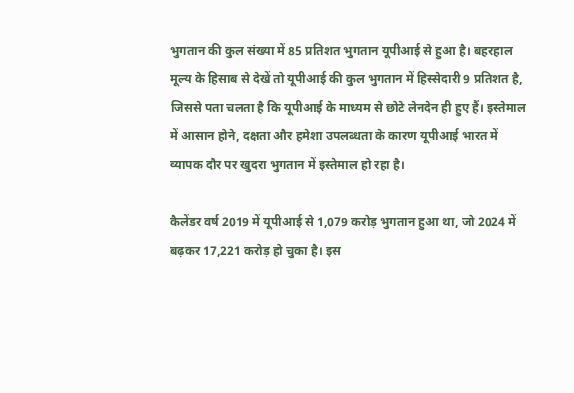भुगतान की कुल संख्या में 85 प्रतिशत भुगतान यूपीआई से हुआ है। बहरहाल मूल्य के हिसाब से देखें तो यूपीआई की कुल भुगतान में हिस्सेदारी 9 प्रतिशत है, जिससे पता चलता है कि यूपीआई के माध्यम से छोटे लेनदेन ही हुए हैं। इस्तेमाल में आसान होने, दक्षता और हमेशा उपलब्धता के कारण यूपीआई भारत में व्यापक दौर पर खुदरा भुगतान में इस्तेमाल हो रहा है।

कैलेंडर वर्ष 2019 में यूपीआई से 1,079 करोड़ भुगतान हुआ था, जो 2024 में बढ़कर 17,221 करोड़ हो चुका है। इस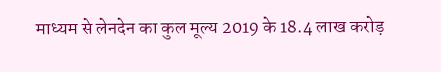माध्यम से लेनदेन का कुल मूल्य 2019 के 18.4 लाख करोड़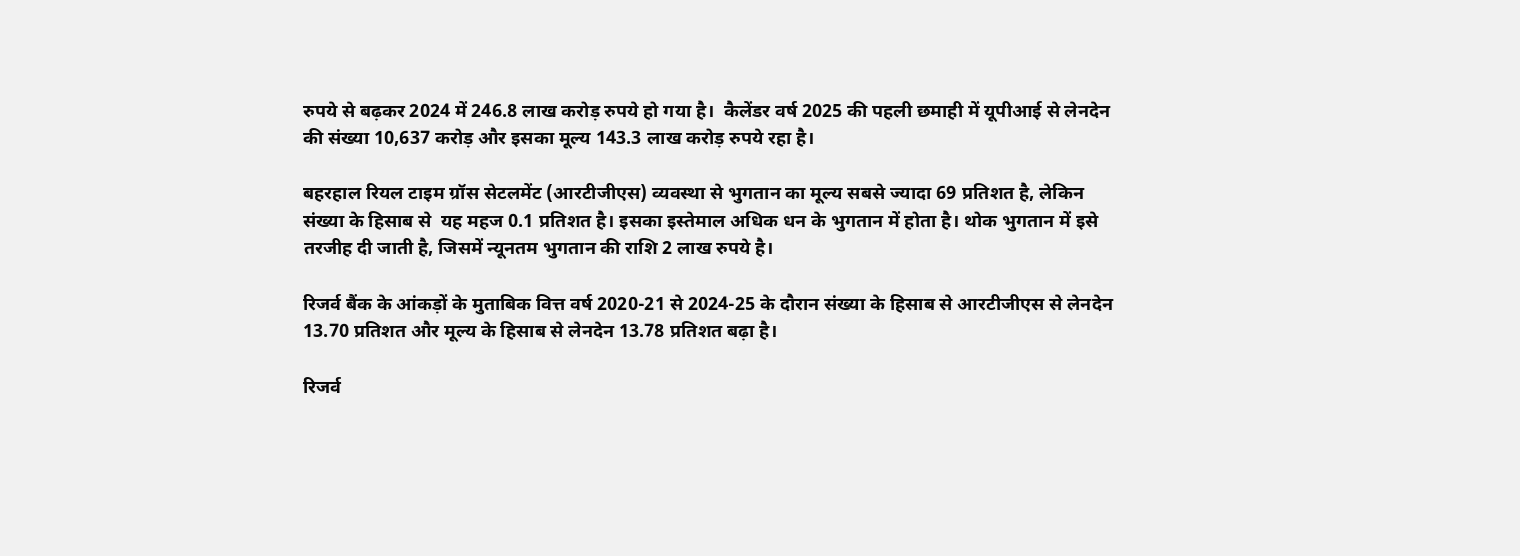रुपये से बढ़कर 2024 में 246.8 लाख करोड़ रुपये हो गया है।  कैलेंडर वर्ष 2025 की पहली छमाही में यूपीआई से लेनदेन की संख्या 10,637 करोड़ और इसका मूल्य 143.3 लाख करोड़ रुपये रहा है।

बहरहाल रियल टाइम ग्रॉस सेटलमेंट (आरटीजीएस) व्यवस्था से भुगतान का मूल्य सबसे ज्यादा 69 प्रतिशत है, लेकिन संख्या के हिसाब से  यह महज 0.1 प्रतिशत है। इसका इस्तेमाल अधिक धन के भुगतान में होता है। थोक भुगतान में इसे तरजीह दी जाती है, जिसमें न्यूनतम भुगतान की राशि 2 लाख रुपये है।

रिजर्व बैंक के आंकड़ों के मुताबिक वित्त वर्ष 2020-21 से 2024-25 के दौरान संख्या के हिसाब से आरटीजीएस से लेनदेन 13.70 प्रतिशत और मूल्य के हिसाब से लेनदेन 13.78 प्रतिशत बढ़ा है।

रिजर्व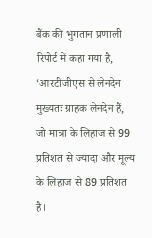बैंक की भुगतान प्रणाली रिपोर्ट में कहा गया है, ‘आरटीजीएस से लेनदेन मुख्यतः ग्राहक लेनदेन हैं, जो मात्रा के लिहाज से 99 प्रतिशत से ज्यादा और मूल्य के लिहाज से 89 प्रतिशत है।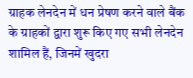ग्राहक लेनदेन में धन प्रेषण करने वाले बैंक के ग्राहकों द्वारा शुरू किए गए सभी लेनदेन शामिल हैं, जिनमें खुदरा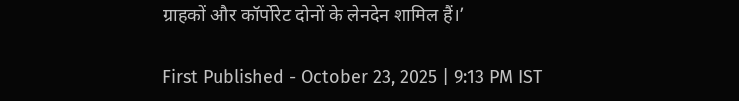ग्राहकों और कॉर्पोरेट दोनों के लेनदेन शामिल हैं।’

First Published - October 23, 2025 | 9:13 PM IST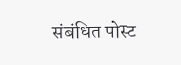संबंधित पोस्ट